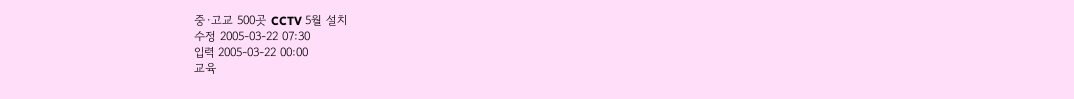중·고교 500곳 CCTV 5월 설치
수정 2005-03-22 07:30
입력 2005-03-22 00:00
교육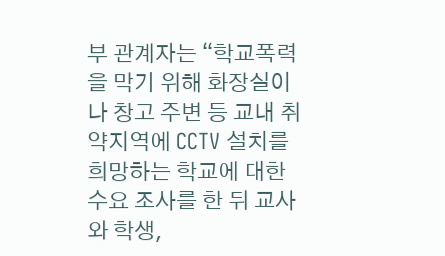부 관계자는 “학교폭력을 막기 위해 화장실이나 창고 주변 등 교내 취약지역에 CCTV 설치를 희망하는 학교에 대한 수요 조사를 한 뒤 교사와 학생,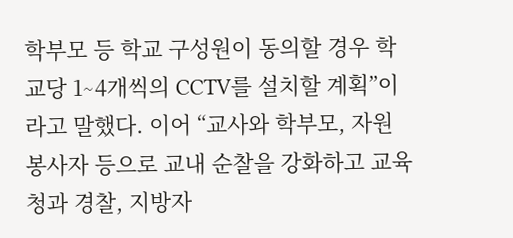학부모 등 학교 구성원이 동의할 경우 학교당 1∼4개씩의 CCTV를 설치할 계획”이라고 말했다. 이어 “교사와 학부모, 자원봉사자 등으로 교내 순찰을 강화하고 교육청과 경찰, 지방자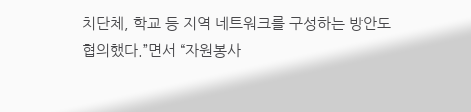치단체, 학교 등 지역 네트워크를 구성하는 방안도 협의했다.”면서 “자원봉사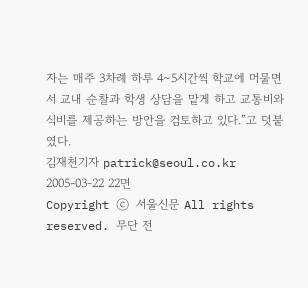자는 매주 3차례 하루 4∼5시간씩 학교에 머물면서 교내 순찰과 학생 상담을 맡게 하고 교통비와 식비를 제공하는 방안을 검토하고 있다.”고 덧붙였다.
김재천기자 patrick@seoul.co.kr
2005-03-22 22면
Copyright ⓒ 서울신문 All rights reserved. 무단 전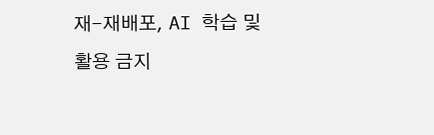재-재배포, AI 학습 및 활용 금지